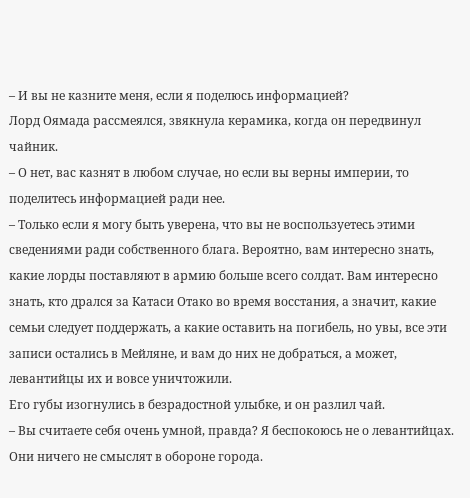– И вы не казните меня, если я поделюсь информацией?
Лорд Оямада рассмеялся, звякнула керамика, когда он передвинул чайник.
– О нет, вас казнят в любом случае, но если вы верны империи, то поделитесь информацией ради нее.
– Только если я могу быть уверена, что вы не воспользуетесь этими сведениями ради собственного блага. Вероятно, вам интересно знать, какие лорды поставляют в армию больше всего солдат. Вам интересно знать, кто дрался за Катаси Отако во время восстания, а значит, какие семьи следует поддержать, а какие оставить на погибель, но увы, все эти записи остались в Мейляне, и вам до них не добраться, а может, левантийцы их и вовсе уничтожили.
Его губы изогнулись в безрадостной улыбке, и он разлил чай.
– Вы считаете себя очень умной, правда? Я беспокоюсь не о левантийцах. Они ничего не смыслят в обороне города.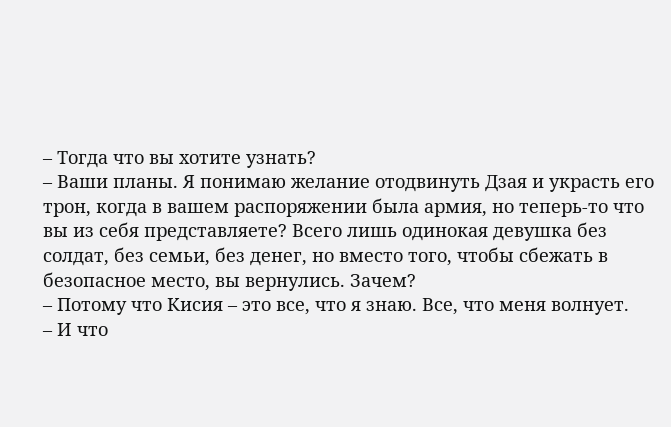– Тогда что вы хотите узнать?
– Ваши планы. Я понимаю желание отодвинуть Дзая и украсть его трон, когда в вашем распоряжении была армия, но теперь-то что вы из себя представляете? Всего лишь одинокая девушка без солдат, без семьи, без денег, но вместо того, чтобы сбежать в безопасное место, вы вернулись. Зачем?
– Потому что Кисия – это все, что я знаю. Все, что меня волнует.
– И что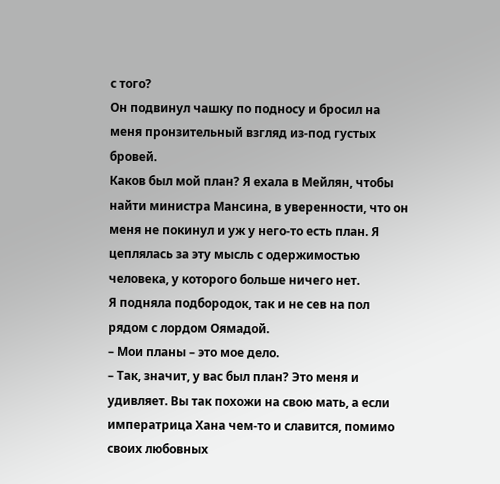с того?
Он подвинул чашку по подносу и бросил на меня пронзительный взгляд из-под густых бровей.
Каков был мой план? Я ехала в Мейлян, чтобы найти министра Мансина, в уверенности, что он меня не покинул и уж у него-то есть план. Я цеплялась за эту мысль с одержимостью человека, у которого больше ничего нет.
Я подняла подбородок, так и не сев на пол рядом с лордом Оямадой.
– Мои планы – это мое дело.
– Так, значит, у вас был план? Это меня и удивляет. Вы так похожи на свою мать, а если императрица Хана чем-то и славится, помимо своих любовных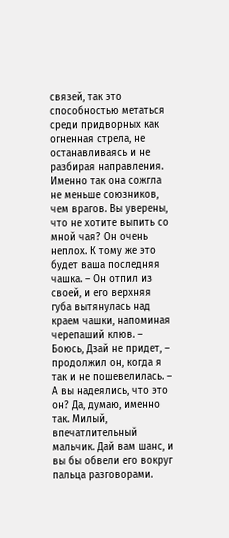связей, так это способностью метаться среди придворных как огненная стрела, не останавливаясь и не разбирая направления. Именно так она сожгла не меньше союзников, чем врагов. Вы уверены, что не хотите выпить со мной чая? Он очень неплох. К тому же это будет ваша последняя чашка. – Он отпил из своей, и его верхняя губа вытянулась над краем чашки, напоминая черепаший клюв. – Боюсь, Дзай не придет, – продолжил он, когда я так и не пошевелилась. – А вы надеялись, что это он? Да, думаю, именно так. Милый, впечатлительный мальчик. Дай вам шанс, и вы бы обвели его вокруг пальца разговорами.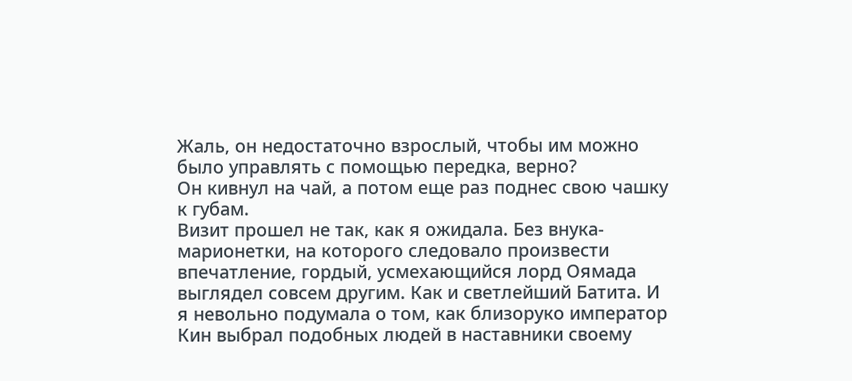Жаль, он недостаточно взрослый, чтобы им можно было управлять с помощью передка, верно?
Он кивнул на чай, а потом еще раз поднес свою чашку к губам.
Визит прошел не так, как я ожидала. Без внука-марионетки, на которого следовало произвести впечатление, гордый, усмехающийся лорд Оямада выглядел совсем другим. Как и светлейший Батита. И я невольно подумала о том, как близоруко император Кин выбрал подобных людей в наставники своему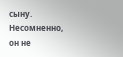сыну. Несомненно, он не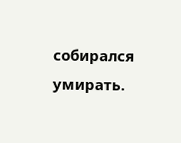собирался умирать.